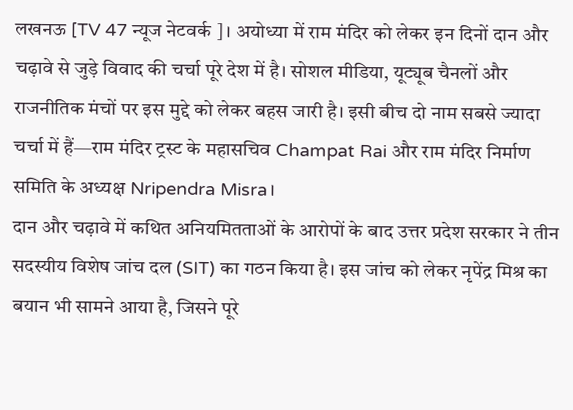लखनऊ [TV 47 न्यूज नेटवर्क ]। अयोध्या में राम मंदिर को लेकर इन दिनों दान और चढ़ावे से जुड़े विवाद की चर्चा पूरे देश में है। सोशल मीडिया, यूट्यूब चैनलों और राजनीतिक मंचों पर इस मुद्दे को लेकर बहस जारी है। इसी बीच दो नाम सबसे ज्यादा चर्चा में हैं—राम मंदिर ट्रस्ट के महासचिव Champat Rai और राम मंदिर निर्माण समिति के अध्यक्ष Nripendra Misra।
दान और चढ़ावे में कथित अनियमितताओं के आरोपों के बाद उत्तर प्रदेश सरकार ने तीन सदस्यीय विशेष जांच दल (SIT) का गठन किया है। इस जांच को लेकर नृपेंद्र मिश्र का बयान भी सामने आया है, जिसने पूरे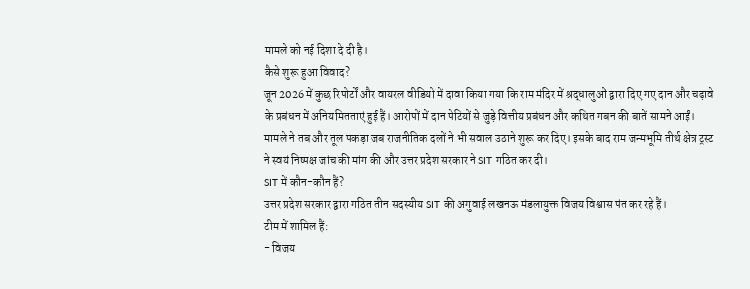मामले को नई दिशा दे दी है।
कैसे शुरू हुआ विवाद?
जून 2026 में कुछ रिपोर्टों और वायरल वीडियो में दावा किया गया कि राम मंदिर में श्रद्धालुओं द्वारा दिए गए दान और चढ़ावे के प्रबंधन में अनियमितताएं हुई हैं। आरोपों में दान पेटियों से जुड़े वित्तीय प्रबंधन और कथित गबन की बातें सामने आईं।
मामले ने तब और तूल पकड़ा जब राजनीतिक दलों ने भी सवाल उठाने शुरू कर दिए। इसके बाद राम जन्मभूमि तीर्थ क्षेत्र ट्रस्ट ने स्वयं निष्पक्ष जांच की मांग की और उत्तर प्रदेश सरकार ने SIT गठित कर दी।
SIT में कौन-कौन हैं?
उत्तर प्रदेश सरकार द्वारा गठित तीन सदस्यीय SIT की अगुवाई लखनऊ मंडलायुक्त विजय विश्वास पंत कर रहे हैं।
टीम में शामिल हैं:
- विजय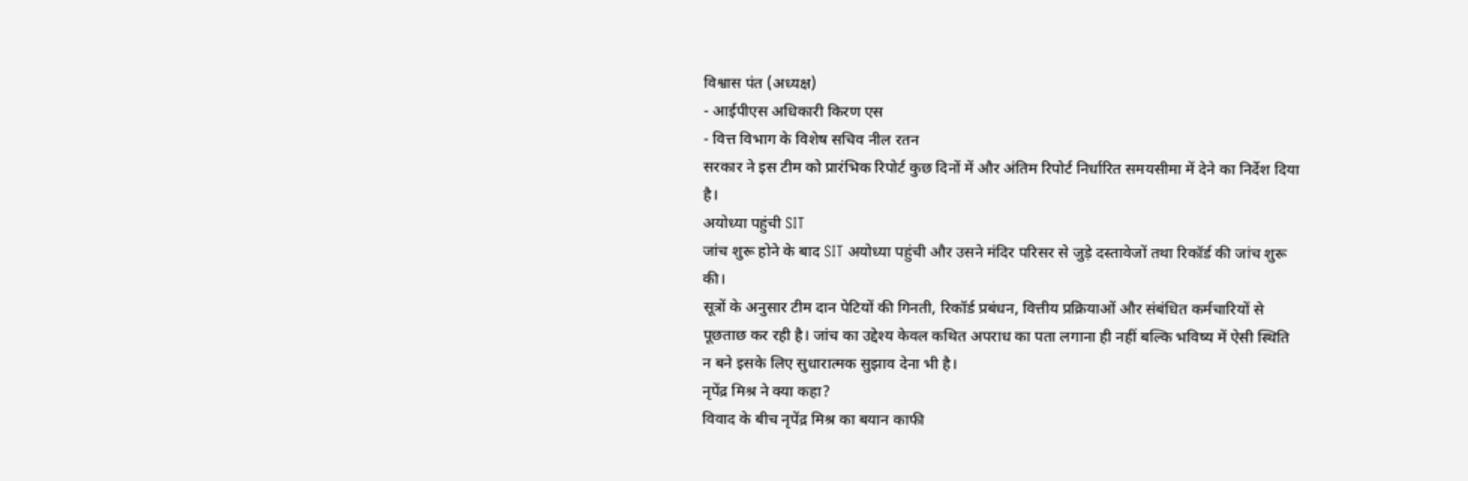विश्वास पंत (अध्यक्ष)
- आईपीएस अधिकारी किरण एस
- वित्त विभाग के विशेष सचिव नील रतन
सरकार ने इस टीम को प्रारंभिक रिपोर्ट कुछ दिनों में और अंतिम रिपोर्ट निर्धारित समयसीमा में देने का निर्देश दिया है।
अयोध्या पहुंची SIT
जांच शुरू होने के बाद SIT अयोध्या पहुंची और उसने मंदिर परिसर से जुड़े दस्तावेजों तथा रिकॉर्ड की जांच शुरू की।
सूत्रों के अनुसार टीम दान पेटियों की गिनती, रिकॉर्ड प्रबंधन, वित्तीय प्रक्रियाओं और संबंधित कर्मचारियों से पूछताछ कर रही है। जांच का उद्देश्य केवल कथित अपराध का पता लगाना ही नहीं बल्कि भविष्य में ऐसी स्थिति न बने इसके लिए सुधारात्मक सुझाव देना भी है।
नृपेंद्र मिश्र ने क्या कहा?
विवाद के बीच नृपेंद्र मिश्र का बयान काफी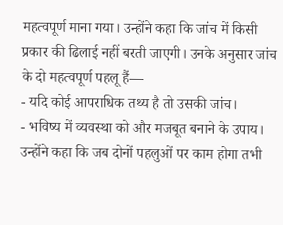महत्वपूर्ण माना गया। उन्होंने कहा कि जांच में किसी प्रकार की ढिलाई नहीं बरती जाएगी। उनके अनुसार जांच के दो महत्वपूर्ण पहलू हैं—
- यदि कोई आपराधिक तथ्य है तो उसकी जांच।
- भविष्य में व्यवस्था को और मजबूत बनाने के उपाय।
उन्होंने कहा कि जब दोनों पहलुओं पर काम होगा तभी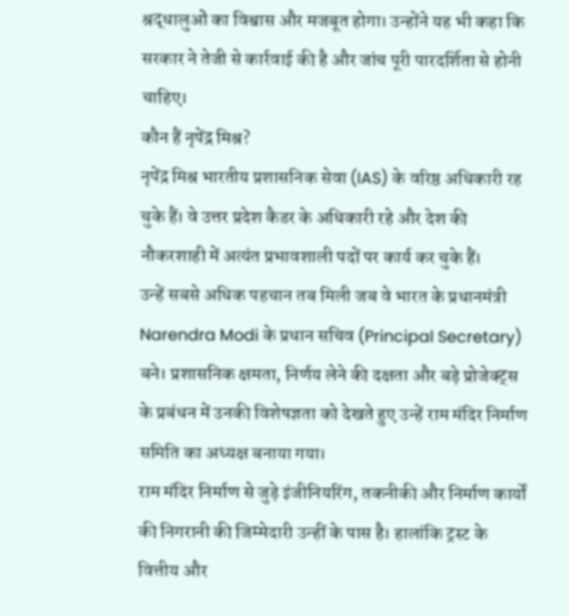श्रद्धालुओं का विश्वास और मजबूत होगा। उन्होंने यह भी कहा कि सरकार ने तेजी से कार्रवाई की है और जांच पूरी पारदर्शिता से होनी चाहिए।
कौन हैं नृपेंद्र मिश्र?
नृपेंद्र मिश्र भारतीय प्रशासनिक सेवा (IAS) के वरिष्ठ अधिकारी रह चुके हैं। वे उत्तर प्रदेश कैडर के अधिकारी रहे और देश की नौकरशाही में अत्यंत प्रभावशाली पदों पर कार्य कर चुके हैं।
उन्हें सबसे अधिक पहचान तब मिली जब वे भारत के प्रधानमंत्री Narendra Modi के प्रधान सचिव (Principal Secretary) बने। प्रशासनिक क्षमता, निर्णय लेने की दक्षता और बड़े प्रोजेक्ट्स के प्रबंधन में उनकी विशेषज्ञता को देखते हुए उन्हें राम मंदिर निर्माण समिति का अध्यक्ष बनाया गया।
राम मंदिर निर्माण से जुड़े इंजीनियरिंग, तकनीकी और निर्माण कार्यों की निगरानी की जिम्मेदारी उन्हीं के पास है। हालांकि ट्रस्ट के वित्तीय और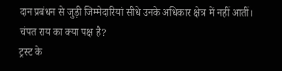दान प्रबंधन से जुड़ी जिम्मेदारियां सीधे उनके अधिकार क्षेत्र में नहीं आतीं।
चंपत राय का क्या पक्ष है?
ट्रस्ट के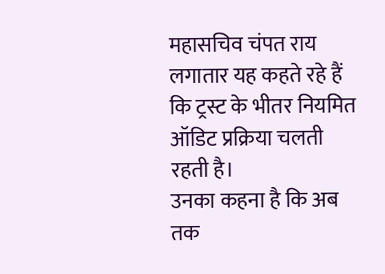महासचिव चंपत राय लगातार यह कहते रहे हैं कि ट्रस्ट के भीतर नियमित ऑडिट प्रक्रिया चलती रहती है।
उनका कहना है कि अब तक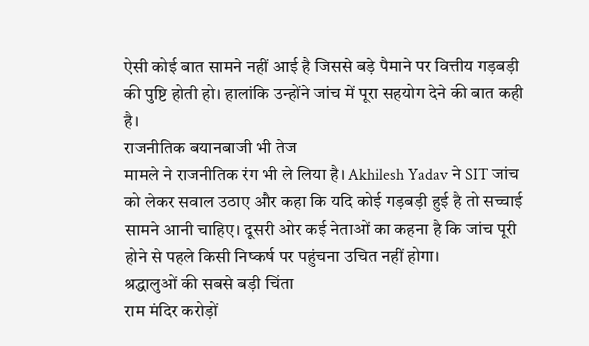ऐसी कोई बात सामने नहीं आई है जिससे बड़े पैमाने पर वित्तीय गड़बड़ी की पुष्टि होती हो। हालांकि उन्होंने जांच में पूरा सहयोग देने की बात कही है।
राजनीतिक बयानबाजी भी तेज
मामले ने राजनीतिक रंग भी ले लिया है। Akhilesh Yadav ने SIT जांच को लेकर सवाल उठाए और कहा कि यदि कोई गड़बड़ी हुई है तो सच्चाई सामने आनी चाहिए। दूसरी ओर कई नेताओं का कहना है कि जांच पूरी होने से पहले किसी निष्कर्ष पर पहुंचना उचित नहीं होगा।
श्रद्धालुओं की सबसे बड़ी चिंता
राम मंदिर करोड़ों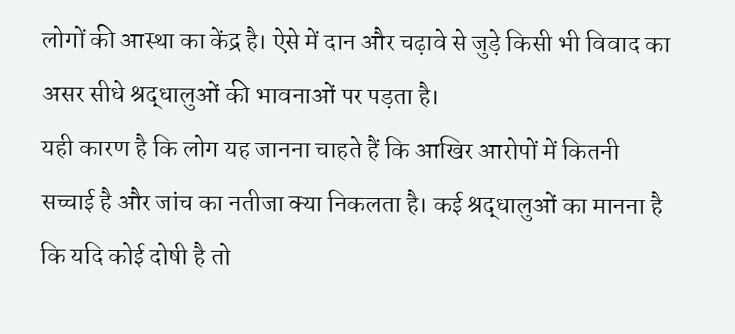लोगों की आस्था का केंद्र है। ऐसे में दान और चढ़ावे से जुड़े किसी भी विवाद का असर सीधे श्रद्धालुओं की भावनाओं पर पड़ता है।
यही कारण है कि लोग यह जानना चाहते हैं कि आखिर आरोपों में कितनी सच्चाई है और जांच का नतीजा क्या निकलता है। कई श्रद्धालुओं का मानना है कि यदि कोई दोषी है तो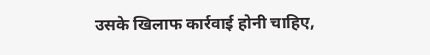उसके खिलाफ कार्रवाई होनी चाहिए,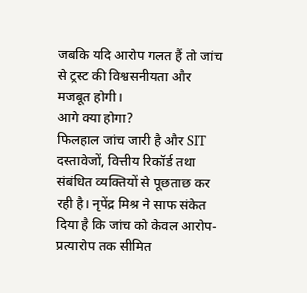जबकि यदि आरोप गलत हैं तो जांच से ट्रस्ट की विश्वसनीयता और मजबूत होगी।
आगे क्या होगा?
फिलहाल जांच जारी है और SIT दस्तावेजों, वित्तीय रिकॉर्ड तथा संबंधित व्यक्तियों से पूछताछ कर रही है। नृपेंद्र मिश्र ने साफ संकेत दिया है कि जांच को केवल आरोप-प्रत्यारोप तक सीमित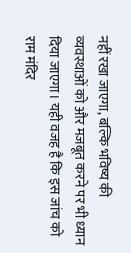नहीं रखा जाएगा, बल्कि भविष्य की व्यवस्थाओं को और मजबूत करने पर भी ध्यान दिया जाएगा। यही वजह है कि इस जांच को राम मंदिर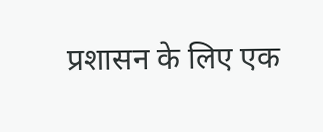प्रशासन के लिए एक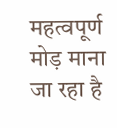महत्वपूर्ण मोड़ माना जा रहा है